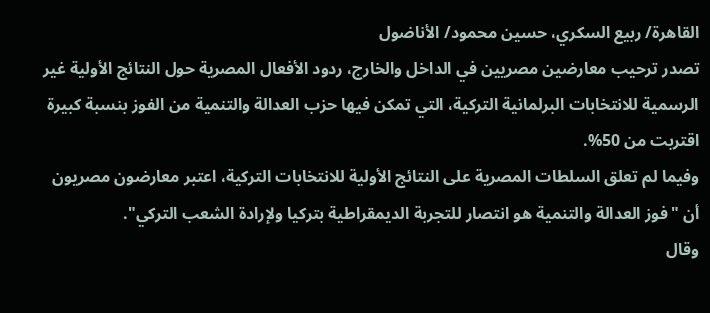القاهرة/ ربيع السكري، حسين محمود/ الأناضول
تصدر ترحيب معارضين مصريين في الداخل والخارج، ردود الأفعال المصرية حول النتائج الأولية غير الرسمية للانتخابات البرلمانية التركية، التي تمكن فيها حزب العدالة والتنمية من الفوز بنسبة كبيرة اقتربت من 50%.
وفيما لم تعلق السلطات المصرية على النتائج الأولية للانتخابات التركية، اعتبر معارضون مصريون أن "فوز العدالة والتنمية هو انتصار للتجربة الديمقراطية بتركيا ولإرادة الشعب التركي".
وقال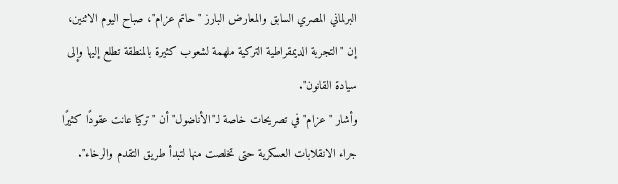البرلماني المصري السابق والمعارض البارز "حاتم عزام"، صباح اليوم الاثنين، إن "التجربة الديمقراطية التركية ملهمة لشعوب كثيرة بالمنطقة تطلع إليها وإلى سيادة القانون".
وأشار "عزام" في تصريحات خاصة لـ"الأناضول" أن "تركيا عانت عقودًا كثيرًا جراء الانقلابات العسكرية حتى تخلصت منها لتبدأ طريق التقدم والرخاء".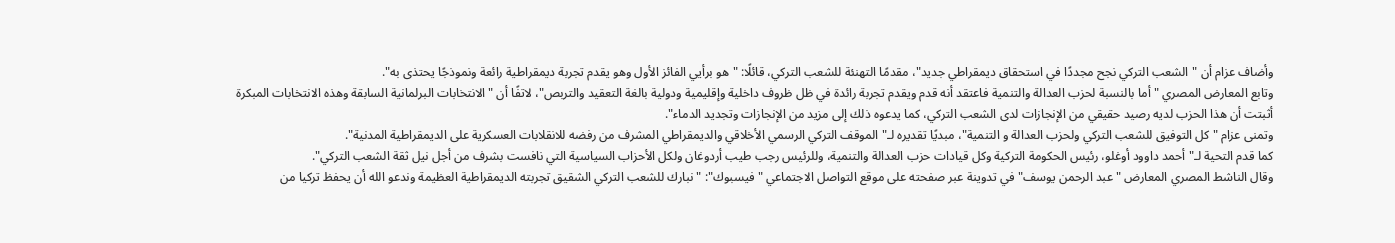وأضاف عزام أن "الشعب التركي نجح مجددًا في استحقاق ديمقراطي جديد"، مقدمًا التهنئة للشعب التركي، قائلًا: "هو برأيي الفائز الأول وهو يقدم تجربة ديمقراطية رائعة ونموذجًا يحتذى به".
وتابع المعارض المصري "أما بالنسبة لحزب العدالة والتنمية فاعتقد أنه قدم ويقدم تجربة رائدة في ظل ظروف داخلية وإقليمية ودولية بالغة التعقيد والتربص"، لاتفًا أن "الانتخابات البرلمانية السابقة وهذه الانتخابات المبكرة أثبتت أن هذا الحزب لديه رصيد حقيقي من الإنجازات لدى الشعب التركي، كما يدعوه ذلك إلى مزيد من الإنجازات وتجديد الدماء".
وتمنى عزام "كل التوفيق للشعب التركي ولحزب العدالة و التنمية"، مبديًا تقديره لـ"الموقف التركي الرسمي الأخلاقي والديمقراطي المشرف من رفضه للانقلابات العسكرية على الديمقراطية المدنية".
كما قدم التحية لـ"أحمد داوود أوغلو، رئيس الحكومة التركية وكل قيادات حزب العدالة والتنمية، وللرئيس رجب طيب أردوغان ولكل الأحزاب السياسية التي نافست بشرف من أجل نيل ثقة الشعب التركي".
وقال الناشط المصري المعارض "عبد الرحمن يوسف" في تدوينة عبر صفحته على موقع التواصل الاجتماعي "فيسبوك": "نبارك للشعب التركي الشقيق تجربته الديمقراطية العظيمة وندعو الله أن يحفظ تركيا من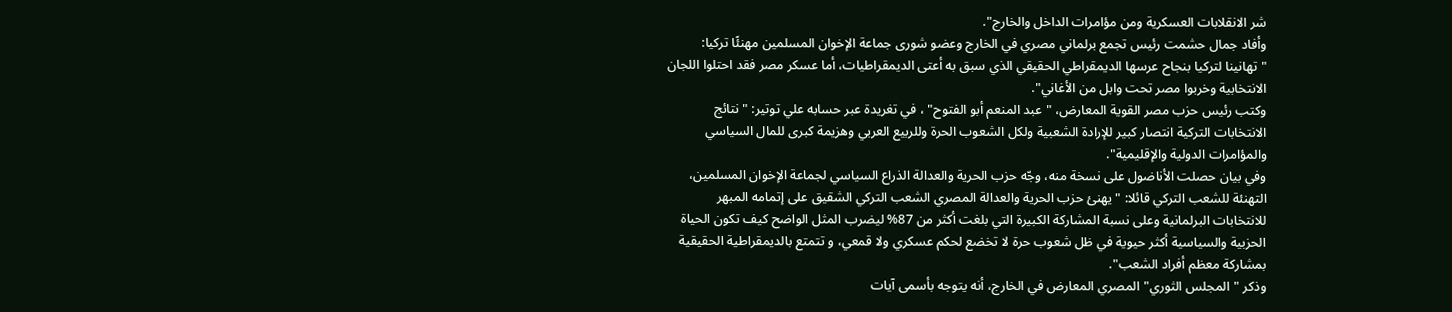شر الانقلابات العسكرية ومن مؤامرات الداخل والخارج".
وأفاد جمال حشمت رئيس تجمع برلماني مصري في الخارج وعضو شورى جماعة الإخوان المسلمين مهنئًا تركيا: "تهانينا لتركيا بنجاح عرسها الديمقراطي الحقيقي الذي سبق به أعتى الديمقراطيات، أما عسكر مصر فقد احتلوا اللجان الانتخابية وخربوا مصر تحت وابل من الأغاني".
وكتب رئيس حزب مصر القوية المعارض، "عبد المنعم أبو الفتوح" ، في تغريدة عبر حسابه علي توتير: "نتائج الانتخابات التركية انتصار كبير للإرادة الشعبية ولكل الشعوب الحرة وللربيع العربي وهزيمة كبرى للمال السياسي والمؤامرات الدولية والإقليمية".
وفي بيان حصلت الأناضول على نسخة منه، وجّه حزب الحرية والعدالة الذراع السياسي لجماعة الإخوان المسلمين، التهنئة للشعب التركي قائلا: "يهنئ حزب الحرية والعدالة المصري الشعب التركي الشقيق على إتمامه المبهر للانتخابات البرلمانية وعلى نسبة المشاركة الكبيرة التي بلغت أكثر من 87% ليضرب المثل الواضح كيف تكون الحياة الحزبية والسياسية أكثر حيوية في ظل شعوب حرة لا تخضع لحكم عسكري ولا قمعي، و تتمتع بالديمقراطية الحقيقية بمشاركة معظم أفراد الشعب".
وذكر "المجلس الثوري" المصري المعارض في الخارج، أنه يتوجه بأسمى آيات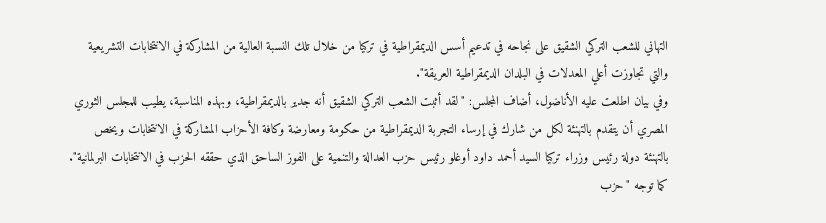التهاني للشعب التركي الشقيق على نجاحه في تدعيم أسس الديمقراطية في تركيا من خلال تلك النسبة العالية من المشاركة في الانتخابات التشريعية والتي تجاوزت أعلي المعدلات في البلدان الديمقراطية العريقة".
وفي بيان اطلعت عليه الأناضول، أضاف المجلس: "لقد أثبت الشعب التركي الشقيق أنه جدير بالديمقراطية، وبهذه المناسبة، يطيب للمجلس الثوري المصري أن يتقدم بالتهنئة لكل من شارك في إرساء التجربة الديمقراطية من حكومة ومعارضة وكافة الأحزاب المشاركة في الانتخابات ويخص بالتهنئة دولة رئيس وزراء تركيا السيد أحمد داود أوغلو رئيس حزب العدالة والتنمية على الفوز الساحق الذي حققه الحزب في الانتخابات البرلمانية".
كما توجه "حزب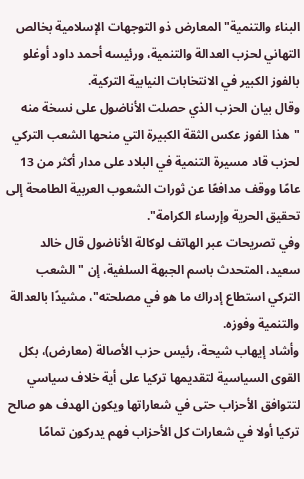البناء والتنمية" المعارض ذو التوجهات الإسلامية بخالص التهاني لحزب العدالة والتنمية، ورئيسه أحمد داود أوغلو بالفوز الكبير في الانتخابات النيابية التركية.
وقال بيان الحزب الذي حصلت الأناضول على نسخة منه "هذا الفوز عكس الثقة الكبيرة التي منحها الشعب التركي لحزب قاد مسيرة التنمية في البلاد على مدار أكثر من 13 عامًا ووقف مدافعًا عن ثورات الشعوب العربية الطامحة إلى تحقيق الحرية وإرساء الكرامة".
وفي تصريحات عبر الهاتف لوكالة الأناضول قال خالد سعيد، المتحدث باسم الجبهة السلفية، إن "الشعب التركي استطاع إدراك ما هو في مصلحته"، مشيدًا بالعدالة والتنمية وفوزه.
وأشاد إيهاب شيحة، رئيس حزب الأصالة (معارض)، بكل القوى السياسية لتقديمها تركيا على أية خلاف سياسي لتتوافق الأحزاب حتى في شعاراتها ويكون الهدف هو صالح تركيا أولا في شعارات كل الأحزاب فهم يدركون تمامًا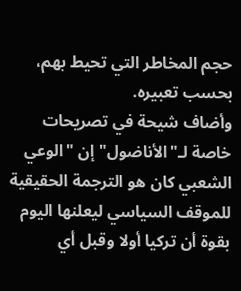حجم المخاطر التي تحيط بهم، بحسب تعبيره.
وأضاف شيحة في تصريحات خاصة لـ"الأناضول" إن "الوعي الشعبي كان هو الترجمة الحقيقية للموقف السياسي ليعلنها اليوم بقوة أن تركيا أولا وقبل أي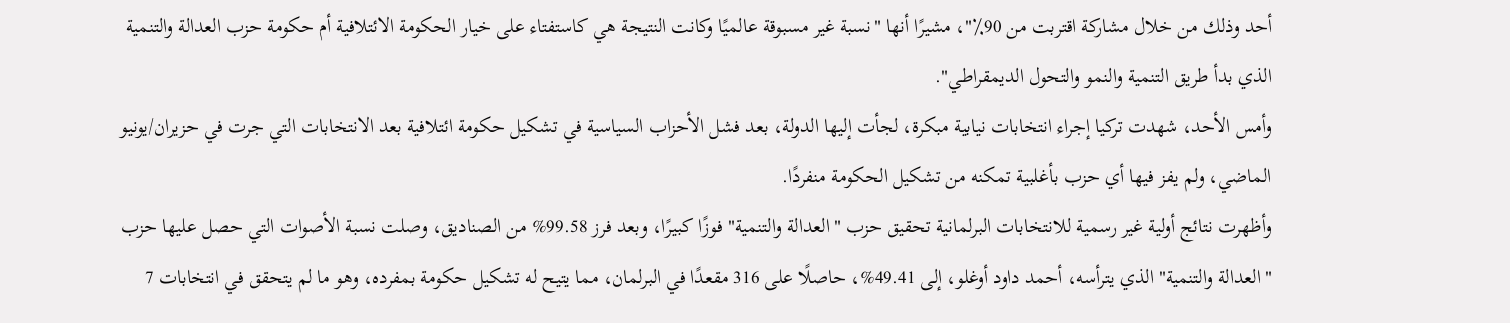أحد وذلك من خلال مشاركة اقتربت من 90٪"، مشيرًا أنها "نسبة غير مسبوقة عالميًا وكانت النتيجة هي كاستفتاء على خيار الحكومة الائتلافية أم حكومة حزب العدالة والتنمية الذي بدأ طريق التنمية والنمو والتحول الديمقراطي".
وأمس الأحد، شهدت تركيا إجراء انتخابات نيابية مبكرة، لجأت إليها الدولة، بعد فشل الأحزاب السياسية في تشكيل حكومة ائتلافية بعد الانتخابات التي جرت في حزيران/يونيو الماضي، ولم يفز فيها أي حزب بأغلبية تمكنه من تشكيل الحكومة منفردًا.
وأظهرت نتائج أولية غير رسمية للانتخابات البرلمانية تحقيق حزب "العدالة والتنمية" فوزًا كبيرًا، وبعد فرز 99.58% من الصناديق، وصلت نسبة الأصوات التي حصل عليها حزب "العدالة والتنمية" الذي يترأسه، أحمد داود أوغلو، إلى 49.41%، حاصلًا على 316 مقعدًا في البرلمان، مما يتيح له تشكيل حكومة بمفرده، وهو ما لم يتحقق في انتخابات 7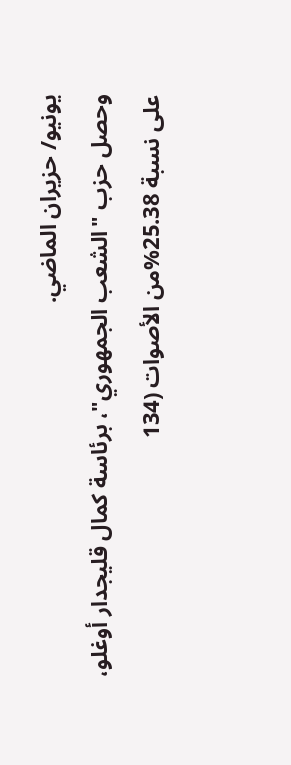يونيو/ حزيران الماضي.
وحصل حزب "الشعب الجمهوري"، برئاسة كمال قليجدار أوغلو، على نسبة 25.38%من الأصوات (134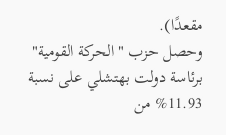مقعدًا).
وحصل حزب "الحركة القومية" برئاسة دولت بهتشلي على نسبة 11.93% من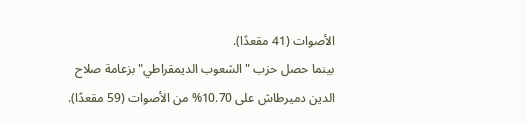الأصوات (41 مقعدًا).
بينما حصل حزب "الشعوب الديمقراطي" بزعامة صلاح الدين دميرطاش على 10.70% من الأصوات (59 مقعدًا).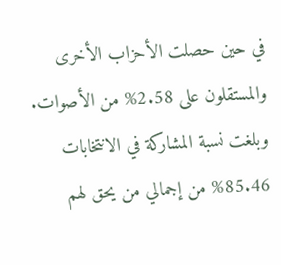في حين حصلت الأحزاب الأخرى والمستقلون على 2.58% من الأصوات.
وبلغت نسبة المشاركة في الانتخابات 85.46% من إجمالي من يحق لهم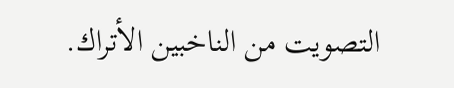التصويت من الناخبين الأتراك.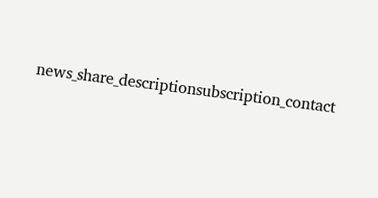news_share_descriptionsubscription_contact